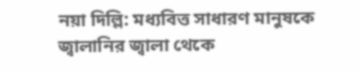নয়া দিল্লি: মধ্যবিত্ত সাধারণ মানুষকে জ্বালানির জ্বালা থেকে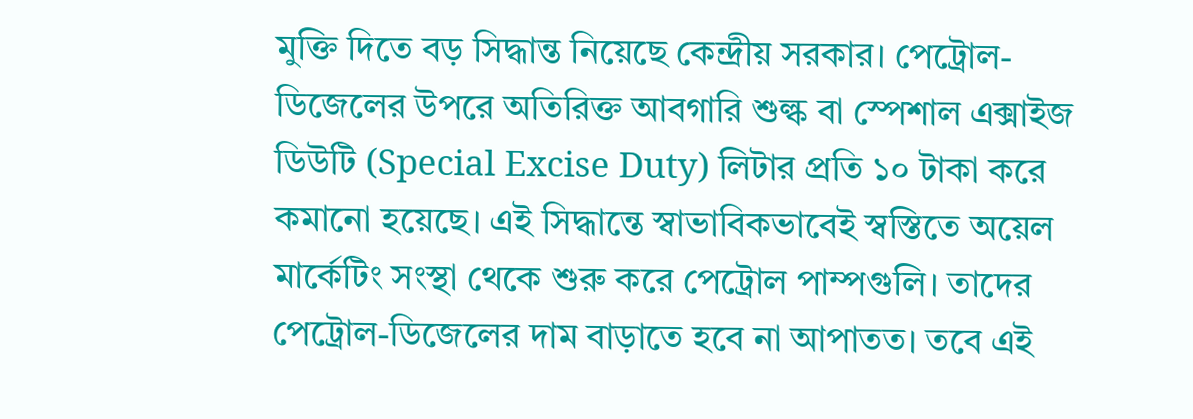মুক্তি দিতে বড় সিদ্ধান্ত নিয়েছে কেন্দ্রীয় সরকার। পেট্রোল-ডিজেলের উপরে অতিরিক্ত আবগারি শুল্ক বা স্পেশাল এক্সাইজ ডিউটি (Special Excise Duty) লিটার প্রতি ১০ টাকা করে কমানো হয়েছে। এই সিদ্ধান্তে স্বাভাবিকভাবেই স্বস্তিতে অয়েল মার্কেটিং সংস্থা থেকে শুরু করে পেট্রোল পাম্পগুলি। তাদের পেট্রোল-ডিজেলের দাম বাড়াতে হবে না আপাতত। তবে এই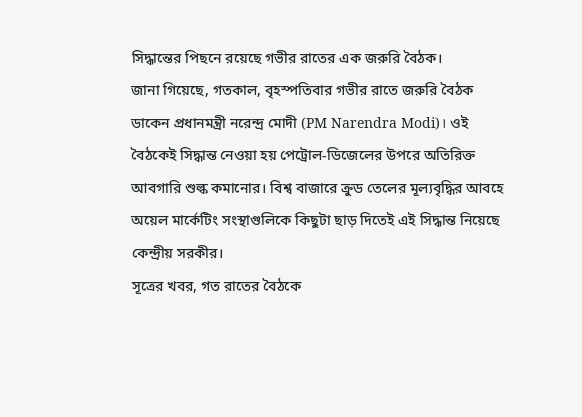সিদ্ধান্তের পিছনে রয়েছে গভীর রাতের এক জরুরি বৈঠক।
জানা গিয়েছে, গতকাল, বৃহস্পতিবার গভীর রাতে জরুরি বৈঠক ডাকেন প্রধানমন্ত্রী নরেন্দ্র মোদী (PM Narendra Modi)। ওই বৈঠকেই সিদ্ধান্ত নেওয়া হয় পেট্রোল-ডিজেলের উপরে অতিরিক্ত আবগারি শুল্ক কমানোর। বিশ্ব বাজারে ক্রুড তেলের মূল্যবৃদ্ধির আবহে অয়েল মার্কেটিং সংস্থাগুলিকে কিছুটা ছাড় দিতেই এই সিদ্ধান্ত নিয়েছে কেন্দ্রীয় সরকীর।
সূত্রের খবর, গত রাতের বৈঠকে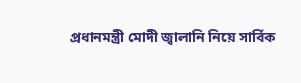প্রধানমন্ত্রী মোদী জ্বালানি নিয়ে সার্বিক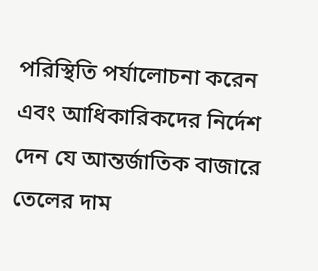পরিস্থিতি পর্যালোচনা করেন এবং আধিকারিকদের নির্দেশ দেন যে আন্তর্জাতিক বাজারে তেলের দাম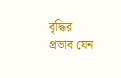বৃদ্ধির প্রভাব যেন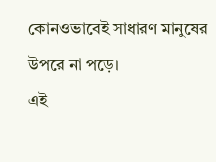কোনওভাবেই সাধারণ মানুষের উপরে না পড়ে।
এই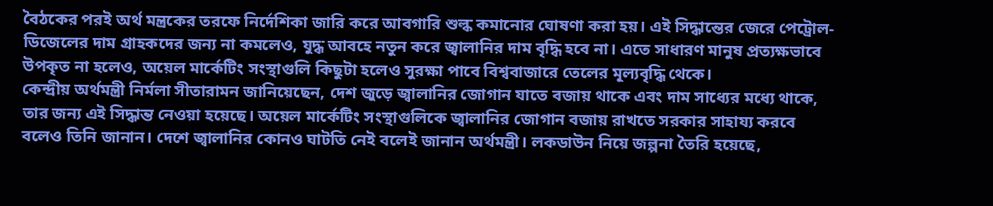বৈঠকের পরই অর্থ মন্ত্রকের তরফে নির্দেশিকা জারি করে আবগারি শুল্ক কমানোর ঘোষণা করা হয়। এই সিদ্ধান্তের জেরে পেট্রোল-ডিজেলের দাম গ্রাহকদের জন্য না কমলেও, যুদ্ধ আবহে নতুন করে জ্বালানির দাম বৃদ্ধি হবে না। এতে সাধারণ মানুষ প্রত্যক্ষভাবে উপকৃত না হলেও, অয়েল মার্কেটিং সংস্থাগুলি কিছুটা হলেও সুরক্ষা পাবে বিশ্ববাজারে তেলের মূল্যবৃদ্ধি থেকে।
কেন্দ্রীয় অর্থমন্ত্রী নির্মলা সীতারামন জানিয়েছেন, দেশ জুড়ে জ্বালানির জোগান যাতে বজায় থাকে এবং দাম সাধ্যের মধ্যে থাকে, তার জন্য এই সিদ্ধান্ত নেওয়া হয়েছে। অয়েল মার্কেটিং সংস্থাগুলিকে জ্বালানির জোগান বজায় রাখতে সরকার সাহায্য করবে বলেও তিনি জানান। দেশে জ্বালানির কোনও ঘাটতি নেই বলেই জানান অর্থমন্ত্রী। লকডাউন নিয়ে জল্পনা তৈরি হয়েছে,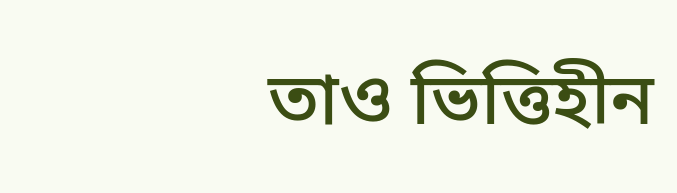তাও ভিত্তিহীন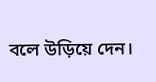বলে উড়িয়ে দেন।